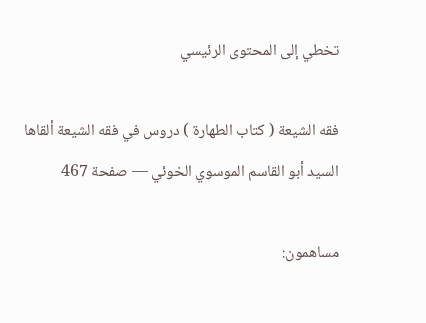تخطي إلى المحتوى الرئيسي

فقه الشيعة ( كتاب الطهارة ) دروس في فقه الشيعة ألقاها السيد أبو القاسم الموسوي الخوئي — صفحة 467

مساهمون: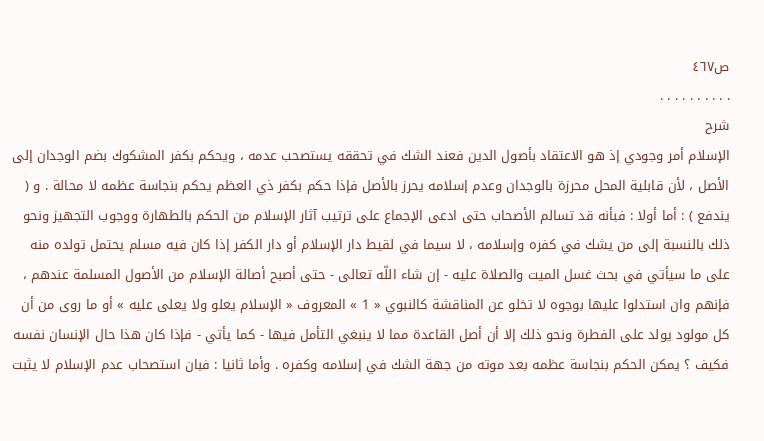ص٤٦٧
. . . . . . . . . .
شرح
الإسلام أمر وجودي إذ هو الاعتقاد بأصول الدين فعند الشك في تحققه يستصحب عدمه ، ويحكم بكفر المشكوك بضم الوجدان إلى الأصل ، لأن قابلية المحل محرزة بالوجدان وعدم إسلامه يحرز بالأصل فإذا حكم بكفر ذي العظم يحكم بنجاسة عظمه لا محالة . و ( يندفع ) : أما أولا : فبأنه قد تسالم الأصحاب حتى ادعى الإجماع على ترتيب آثار الإسلام من الحكم بالطهارة ووجوب التجهيز ونحو ذلك بالنسبة إلى من يشك في كفره وإسلامه ، لا سيما في لقيط دار الإسلام أو دار الكفر إذا كان فيه مسلم يحتمل تولده منه على ما سيأتي في بحث غسل الميت والصلاة عليه - إن شاء اللّه تعالى - حتى أصبح أصالة الإسلام من الأصول المسلمة عندهم ، فإنهم وان استدلوا عليها بوجوه لا تخلو عن المناقشة كالنبوي « 1 » المعروف « الإسلام يعلو ولا يعلى عليه » أو ما روى من أن كل مولود يولد على الفطرة ونحو ذلك إلا أن أصل القاعدة مما لا ينبغي التأمل فيها - كما يأتي - فإذا كان هذا حال الإنسان نفسه فكيف ؟ يمكن الحكم بنجاسة عظمه بعد موته من جهة الشك في إسلامه وكفره . وأما ثانيا : فبان استصحاب عدم الإسلام لا يثبت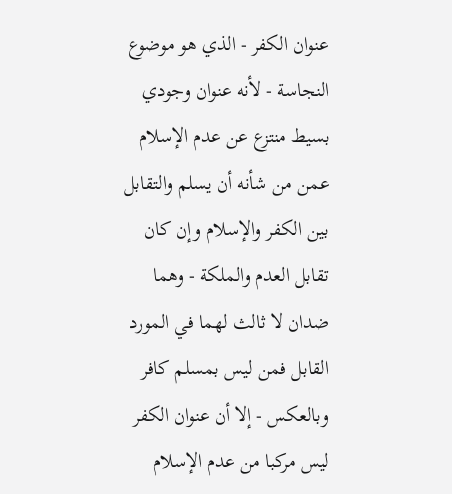عنوان الكفر - الذي هو موضوع النجاسة - لأنه عنوان وجودي بسيط منتزع عن عدم الإسلام عمن من شأنه أن يسلم والتقابل بين الكفر والإسلام وإن كان تقابل العدم والملكة - وهما ضدان لا ثالث لهما في المورد القابل فمن ليس بمسلم كافر وبالعكس - إلا أن عنوان الكفر ليس مركبا من عدم الإسلام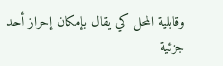وقابلية المحل كي يقال بإمكان إحراز أحد جزئية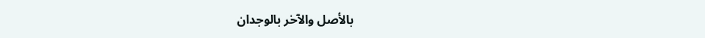بالأصل والآخر بالوجدان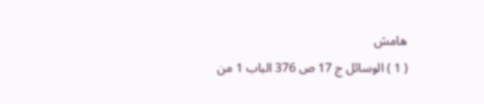هامش
( 1 ) الوسائل ج 17 ص 376 الباب 1 من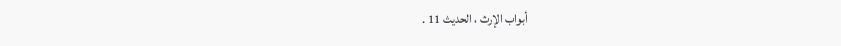أبواب الإرث ، الحديث 11 .